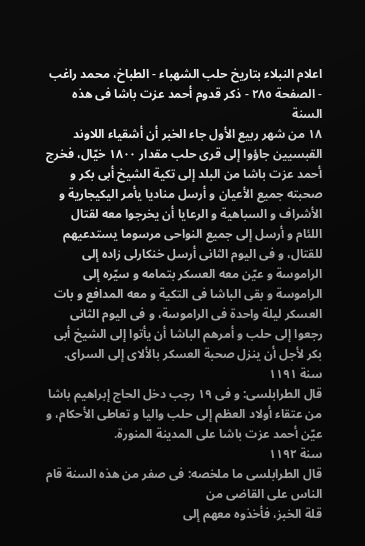اعلام النبلاء بتاریخ حلب الشهباء - الطباخ، محمد راغب - الصفحة ٢٨٥ - ذکر قدوم أحمد عزت باشا فی هذه السنة
١٨ من شهر ربیع الأول جاء الخبر أن أشقیاء اللاوند القبسیین جاؤوا إلی قری حلب مقدار ١٨٠٠ خیّال، فخرج أحمد عزت باشا من البلد إلی تکیة الشیخ أبی بکر و صحبته جمیع الأعیان و أرسل منادیا یأمر الیکیجاریة و الأشراف و السباهیة و الرعایا أن یخرجوا معه لقتال اللئام و أرسل إلی جمیع النواحی مرسوما یستدعیهم للقتال، و فی الیوم الثانی أرسل خنکارلی زاده إلی الراموسة و عیّن معه العسکر بتمامه و سیّره إلی الراموسة و بقی الباشا فی التکیة و معه المدافع و بات العسکر لیلة واحدة فی الراموسة، و فی الیوم الثانی رجعوا إلی حلب و أمرهم الباشا أن یأتوا إلی الشیخ أبی بکر لأجل أن ینزل صحبة العسکر بالألای إلی السرای.
سنة ١١٩١
قال الطرابلسی: و فی ١٩ رجب دخل الحاج إبراهیم باشا من عتقاء أولاد العظم إلی حلب والیا و تعاطی الأحکام، و عیّن أحمد عزت باشا علی المدینة المنورة.
سنة ١١٩٢
قال الطرابلسی ما ملخصه: فی صفر من هذه السنة قام الناس علی القاضی من
قلة الخبز، فأخذوه معهم إلی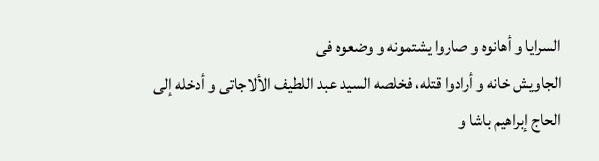السرایا و أهانوه و صاروا یشتمونه و وضعوه فی
الجاویش خانه و أرادوا قتله، فخلصه السید عبد اللطیف الألاجاتی و أدخله إلی
الحاج إبراهیم باشا و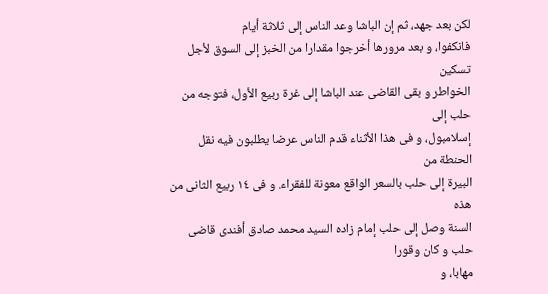لکن بعد جهد، ثم إن الباشا وعد الناس إلی ثلاثة أیام
فانکفوا، و بعد مرورها أخرجوا مقدارا من الخبز إلی السوق لأجل تسکین
الخواطر و بقی القاضی عند الباشا إلی غرة ربیع الأول، فتوجه من حلب إلی
إسلامبول، و فی هذا الأثناء قدم الناس عرضا یطلبون فیه نقل الحنطة من
البیرة إلی حلب بالسعر الواقع معونة للفقراء. و فی ١٤ ربیع الثانی من هذه
السنة وصل إلی حلب إمام زاده السید محمد صادق أفندی قاضی حلب و کان وقورا
مهابا، و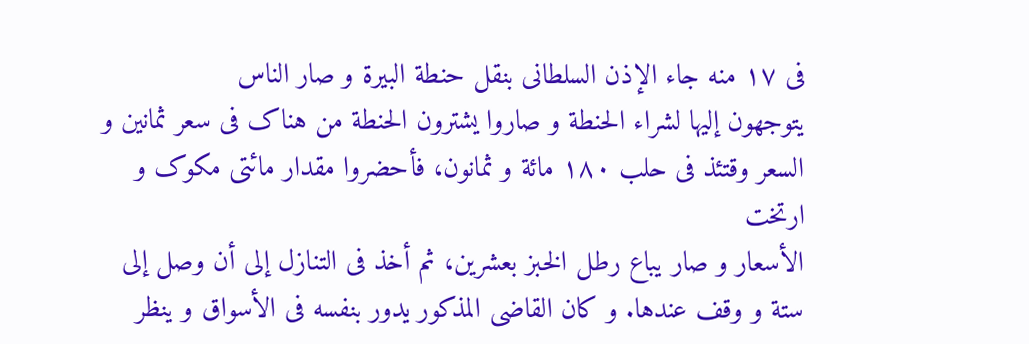فی ١٧ منه جاء الإذن السلطانی بنقل حنطة البیرة و صار الناس
یتوجهون إلیها لشراء الحنطة و صاروا یشترون الحنطة من هناک فی سعر ثمانین و
السعر وقتئذ فی حلب ١٨٠ مائة و ثمانون، فأحضروا مقدار مائتی مکوک و ارتخت
الأسعار و صار یباع رطل الخبز بعشرین، ثم أخذ فی التنازل إلی أن وصل إلی
ستة و وقف عندها. و کان القاضی المذکور یدور بنفسه فی الأسواق و ینظر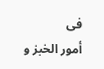فی
أمور الخبز و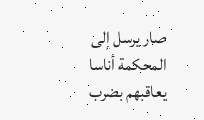صار یرسل إلی المحکمة أناسا یعاقبهم بضرب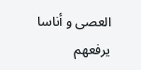العصی و أناسا
یرفعهم